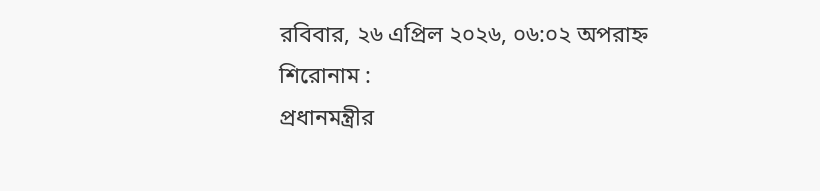রবিবার, ২৬ এপ্রিল ২০২৬, ০৬:০২ অপরাহ্ন
শিরোনাম :
প্রধানমন্ত্রীর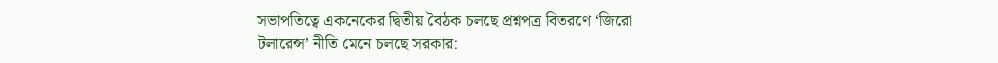সভাপতিত্বে একনেকের দ্বিতীয় বৈঠক চলছে প্রশ্নপত্র বিতরণে ‘জিরো টলারেন্স’ নীতি মেনে চলছে সরকার: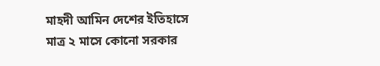মাহদী আমিন দেশের ইতিহাসে মাত্র ২ মাসে কোনো সরকার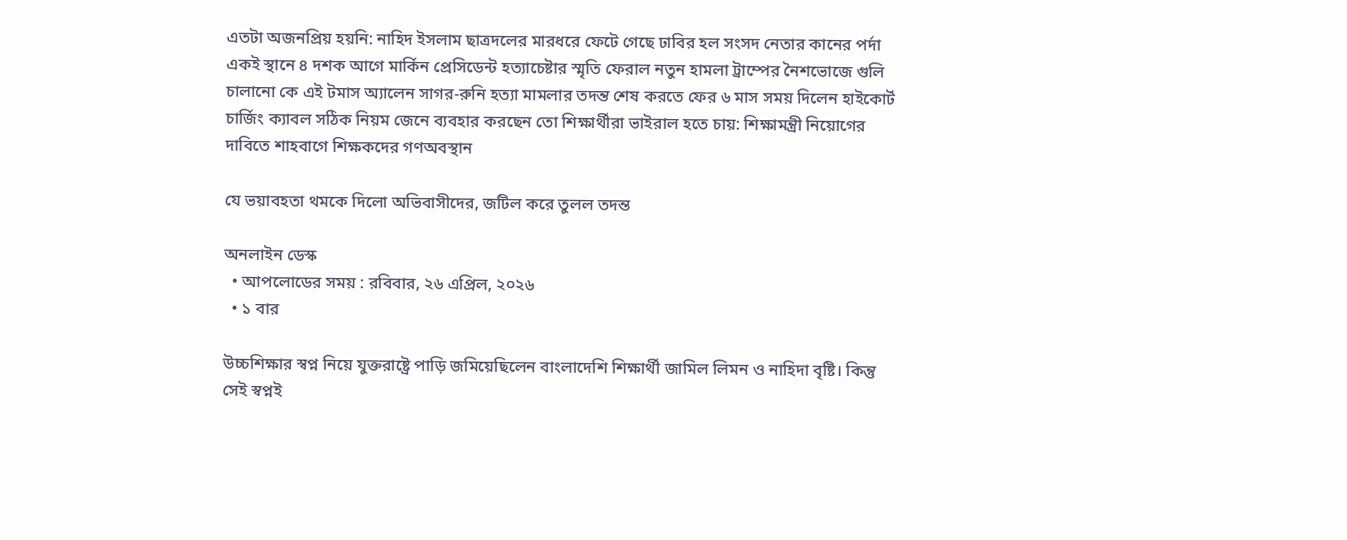এতটা অজনপ্রিয় হয়নি: নাহিদ ইসলাম ছাত্রদলের মারধরে ফেটে গেছে ঢাবির হল সংসদ নেতার কানের পর্দা একই স্থানে ৪ দশক আগে মার্কিন প্রেসিডেন্ট হত্যাচেষ্টার স্মৃতি ফেরাল নতুন হামলা ট্রাম্পের নৈশভোজে গুলি চালানো কে এই টমাস অ্যালেন সাগর-রুনি হত্যা মামলার তদন্ত শেষ করতে ফের ৬ মাস সময় দিলেন হাইকোর্ট চার্জিং ক্যাবল সঠিক নিয়ম জেনে ব্যবহার করছেন তো শিক্ষার্থীরা ভাইরাল হতে চায়: শিক্ষামন্ত্রী নিয়োগের দাবিতে শাহবাগে শিক্ষকদের গণঅবস্থান

যে ভয়াবহতা থমকে দিলো অভিবাসীদের, জটিল করে তুলল তদন্ত

অনলাইন ডেস্ক
  • আপলোডের সময় : রবিবার, ২৬ এপ্রিল, ২০২৬
  • ১ বার

উচ্চশিক্ষার স্বপ্ন নিয়ে যুক্তরাষ্ট্রে পাড়ি জমিয়েছিলেন বাংলাদেশি শিক্ষার্থী জামিল লিমন ও নাহিদা বৃষ্টি। কিন্তু সেই স্বপ্নই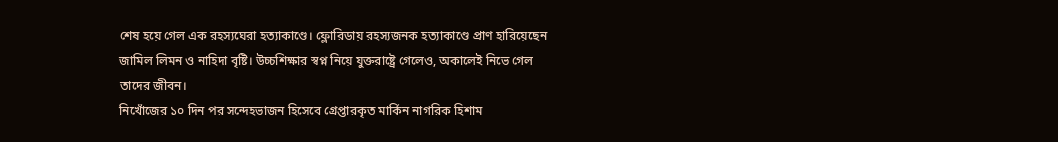শেষ হয়ে গেল এক রহস্যঘেরা হত্যাকাণ্ডে। ফ্লোরিডায় রহস্যজনক হত্যাকাণ্ডে প্রাণ হারিয়েছেন জামিল লিমন ও নাহিদা বৃষ্টি। উচ্চশিক্ষার স্বপ্ন নিয়ে যুক্তরাষ্ট্রে গেলেও, অকালেই নিভে গেল তাদের জীবন।
নিখোঁজের ১০ দিন পর সন্দেহভাজন হিসেবে গ্রেপ্তারকৃত মার্কিন নাগরিক হিশাম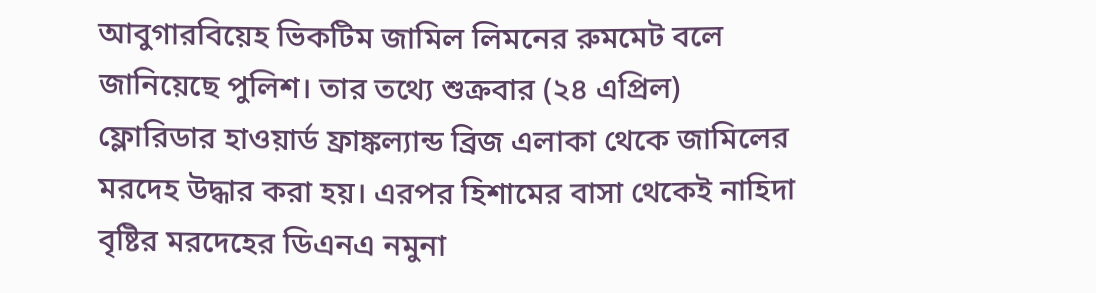আবুগারবিয়েহ ভিকটিম জামিল লিমনের রুমমেট বলে জানিয়েছে পুলিশ। তার তথ্যে শুক্রবার (২৪ এপ্রিল) ফ্লোরিডার হাওয়ার্ড ফ্রাঙ্কল্যান্ড ব্রিজ এলাকা থেকে জামিলের মরদেহ উদ্ধার করা হয়। এরপর হিশামের বাসা থেকেই নাহিদা বৃষ্টির মরদেহের ডিএনএ নমুনা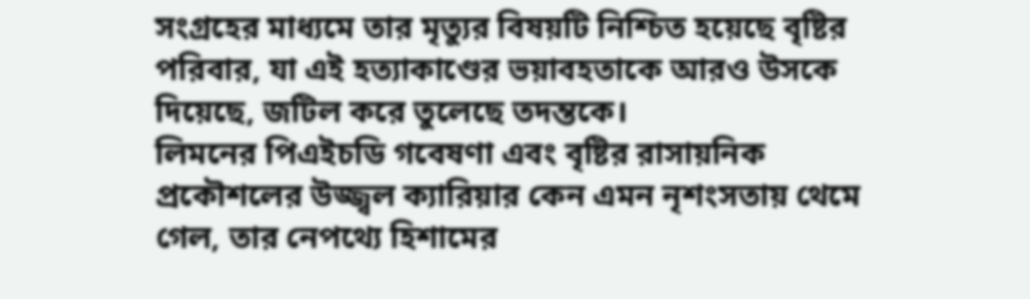সংগ্রহের মাধ্যমে তার মৃত্যুর বিষয়টি নিশ্চিত হয়েছে বৃষ্টির পরিবার, যা এই হত্যাকাণ্ডের ভয়াবহতাকে আরও উসকে দিয়েছে, জটিল করে তুলেছে তদন্তকে।
লিমনের পিএইচডি গবেষণা এবং বৃষ্টির রাসায়নিক প্রকৌশলের উজ্জ্বল ক্যারিয়ার কেন এমন নৃশংসতায় থেমে গেল, তার নেপথ্যে হিশামের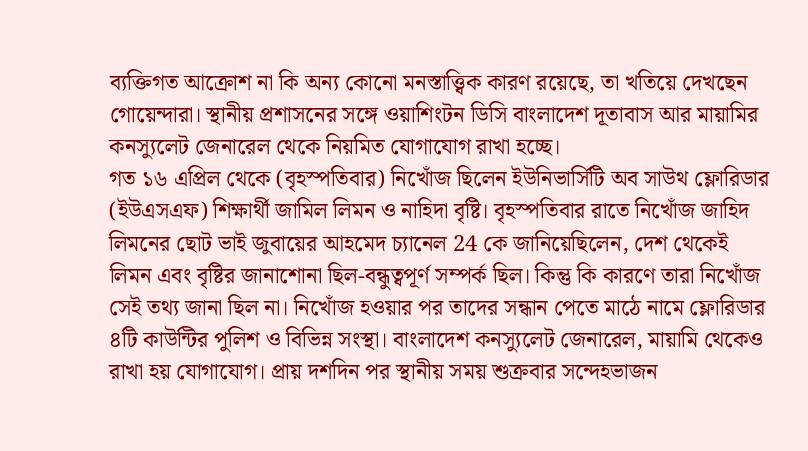ব্যক্তিগত আক্রোশ না কি অন্য কোনো মনস্তাত্ত্বিক কারণ রয়েছে, তা খতিয়ে দেখছেন গোয়েন্দারা। স্থানীয় প্রশাসনের সঙ্গে ওয়াশিংটন ডিসি বাংলাদেশ দূতাবাস আর মায়ামির কনস্যুলেট জেনারেল থেকে নিয়মিত যোগাযোগ রাখা হচ্ছে।
গত ১৬ এপ্রিল থেকে (বৃহস্পতিবার) নিখোঁজ ছিলেন ইউনিভার্সিটি অব সাউথ ফ্লোরিডার (ইউএসএফ) শিক্ষার্থী জামিল লিমন ও নাহিদা বৃষ্টি। বৃহস্পতিবার রাতে নিখোঁজ জাহিদ লিমনের ছোট ভাই জুবায়ের আহমেদ চ‍্যানেল 24 কে জানিয়েছিলেন, দেশ থেকেই লিমন এবং বৃষ্টির জানাশোনা ছিল-বন্ধুত্বপূর্ণ সম্পর্ক ছিল। কিন্তু কি কারণে তারা নিখোঁজ সেই তথ্য জানা ছিল না। নিখোঁজ হওয়ার পর তাদের সন্ধান পেতে মাঠে নামে ফ্লোরিডার ৪টি কাউন্টির পুলিশ ও বিভিন্ন সংস্থা। বাংলাদেশ কনস্যুলেট জেনারেল, মায়ামি থেকেও রাখা হয় যোগাযোগ। প্রায় দশদিন পর স্থানীয় সময় শুক্রবার সন্দেহভাজন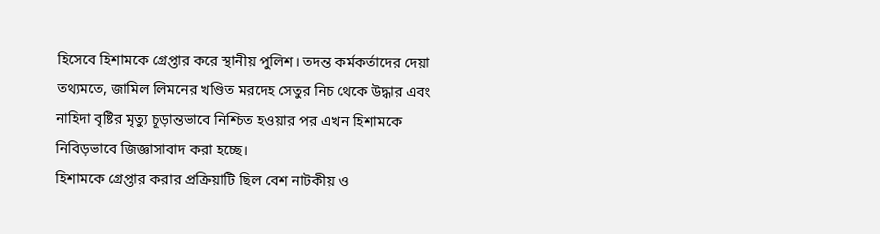হিসেবে হিশামকে গ্রেপ্তার করে স্থানীয় পুলিশ। তদন্ত কর্মকর্তাদের দেয়া তথ্যমতে, জামিল লিমনের খণ্ডিত মরদেহ সেতুর নিচ থেকে উদ্ধার এবং নাহিদা বৃষ্টির মৃত্যু চূড়ান্তভাবে নিশ্চিত হওয়ার পর এখন হিশামকে নিবিড়ভাবে জিজ্ঞাসাবাদ করা হচ্ছে।
হিশামকে গ্রেপ্তার করার প্রক্রিয়াটি ছিল বেশ নাটকীয় ও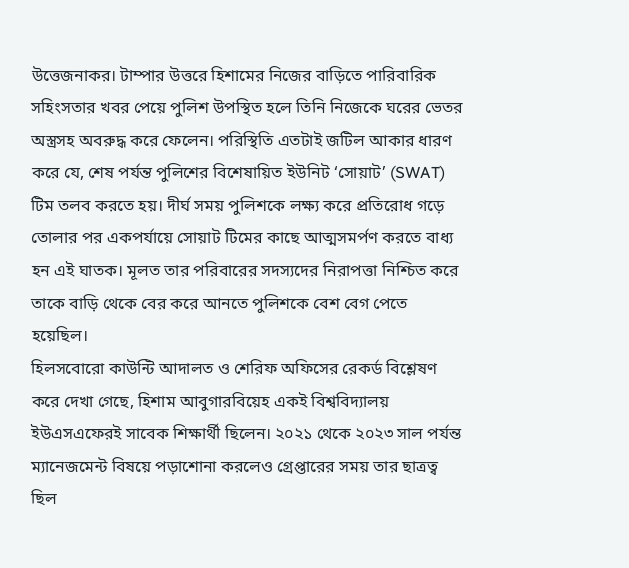উত্তেজনাকর। টাম্পার উত্তরে হিশামের নিজের বাড়িতে পারিবারিক সহিংসতার খবর পেয়ে পুলিশ উপস্থিত হলে তিনি নিজেকে ঘরের ভেতর অস্ত্রসহ অবরুদ্ধ করে ফেলেন। পরিস্থিতি এতটাই জটিল আকার ধারণ করে যে, শেষ পর্যন্ত পুলিশের বিশেষায়িত ইউনিট ‘সোয়াট’ (SWAT) টিম তলব করতে হয়। দীর্ঘ সময় পুলিশকে লক্ষ্য করে প্রতিরোধ গড়ে তোলার পর একপর্যায়ে সোয়াট টিমের কাছে আত্মসমর্পণ করতে বাধ্য হন এই ঘাতক। মূলত তার পরিবারের সদস্যদের নিরাপত্তা নিশ্চিত করে তাকে বাড়ি থেকে বের করে আনতে পুলিশকে বেশ বেগ পেতে হয়েছিল।
হিলসবোরো কাউন্টি আদালত ও শেরিফ অফিসের রেকর্ড বিশ্লেষণ করে দেখা গেছে, হিশাম আবুগারবিয়েহ একই বিশ্ববিদ্যালয় ইউএসএফেরই সাবেক শিক্ষার্থী ছিলেন। ২০২১ থেকে ২০২৩ সাল পর্যন্ত ম্যানেজমেন্ট বিষয়ে পড়াশোনা করলেও গ্রেপ্তারের সময় তার ছাত্রত্ব ছিল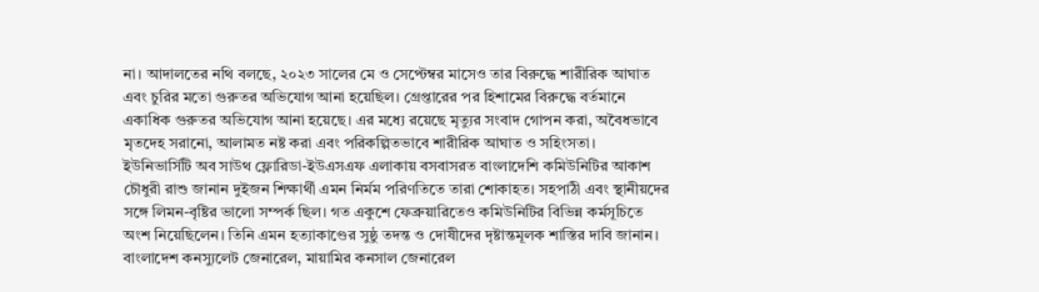না। আদালতের নথি বলছে, ২০২৩ সালের মে ও সেপ্টেম্বর মাসেও তার বিরুদ্ধে শারীরিক আঘাত এবং চুরির মতো গুরুতর অভিযোগ আনা হয়েছিল। গ্রেপ্তারের পর হিশামের বিরুদ্ধে বর্তমানে একাধিক গুরুতর অভিযোগ আনা হয়েছে। এর মধ্যে রয়েছে মৃত্যুর সংবাদ গোপন করা, অবৈধভাবে মৃতদেহ সরানো, আলামত নষ্ট করা এবং পরিকল্পিতভাবে শারীরিক আঘাত ও সহিংসতা।
ইউনিভার্সিটি অব সাউথ ফ্লোরিডা-ইউএসএফ এলাকায় বসবাসরত বাংলাদেশি কমিউনিটির আকাশ চৌধুরী রাশু জানান দুইজন শিক্ষার্থী এমন নির্মম পরিণতিতে তারা শোকাহত। সহপাঠী এবং স্থানীয়দের সঙ্গে লিমন-বৃষ্টির ভালো সম্পর্ক ছিল। গত একুশে ফেব্রুয়ারিতেও কমিউনিটির বিভিন্ন কর্মসূচিতে অংশ নিয়েছিলেন। তিনি এমন হত্যাকাণ্ডের সুষ্ঠু তদন্ত ও দোষীদের দৃষ্টান্তমূলক শাস্তির দাবি জানান।
বাংলাদেশ কনস্যুলেট জেনারেল, মায়ামির কনসাল জেনারেল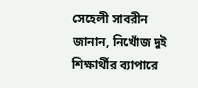সেহেলী সাবরীন জানান, নিখোঁজ দুই শিক্ষার্থীর ব‍্যাপারে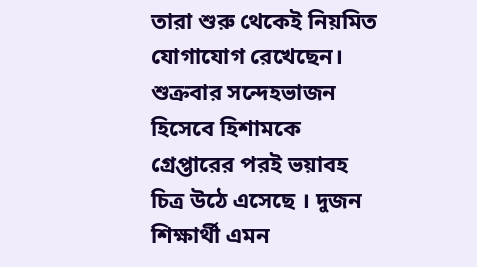তারা শুরু থেকেই নিয়মিত যোগাযোগ রেখেছেন। শুক্রবার সন্দেহভাজন হিসেবে হিশামকে গ্রেপ্তারের পরই ভয়াবহ চিত্র উঠে এসেছে । দুজন শিক্ষার্থী এমন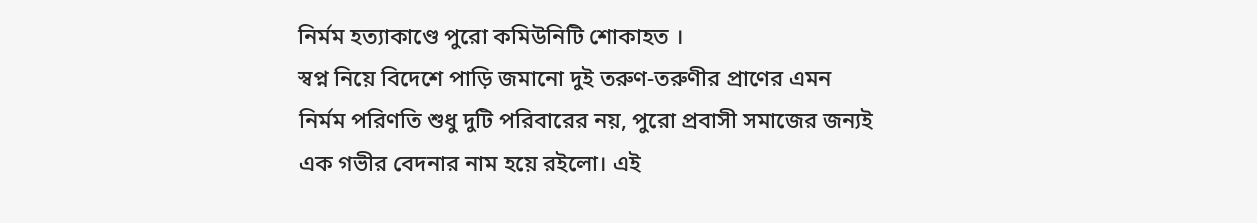নির্মম হত্যাকাণ্ডে পুরো কমিউনিটি শোকাহত ।
স্বপ্ন নিয়ে বিদেশে পাড়ি জমানো দুই তরুণ-তরুণীর প্রাণের এমন নির্মম পরিণতি শুধু দুটি পরিবারের নয়, পুরো প্রবাসী সমাজের জন্যই এক গভীর বেদনার নাম হয়ে রইলো। এই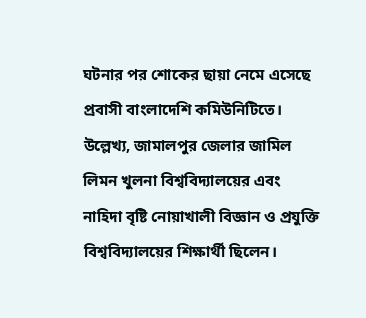ঘটনার পর শোকের ছায়া নেমে এসেছে প্রবাসী বাংলাদেশি কমিউনিটিতে।
উল্লেখ্য, জামালপুর জেলার জামিল লিমন খুলনা বিশ্ববিদ্যালয়ের এবং নাহিদা বৃষ্টি নোয়াখালী বিজ্ঞান ও প্রযুক্তি বিশ্ববিদ্যালয়ের শিক্ষার্থী ছিলেন।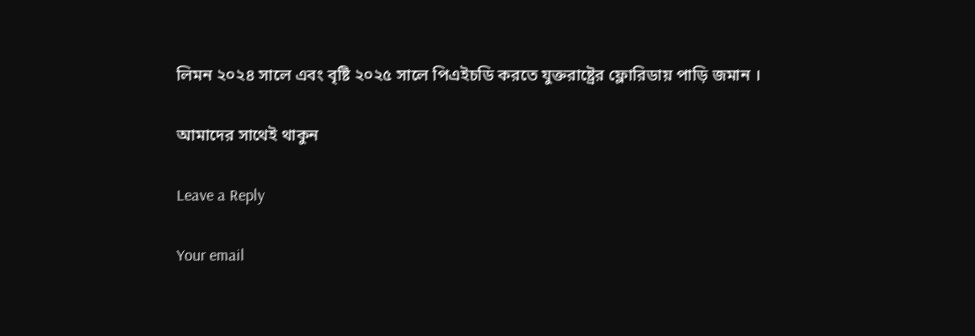লিমন ২০২৪ সালে এবং বৃষ্টি ২০২৫ সালে পিএইচডি করতে যুক্তরাষ্ট্রের ফ্লোরিডায় পাড়ি জমান ।

আমাদের সাথেই থাকুন

Leave a Reply

Your email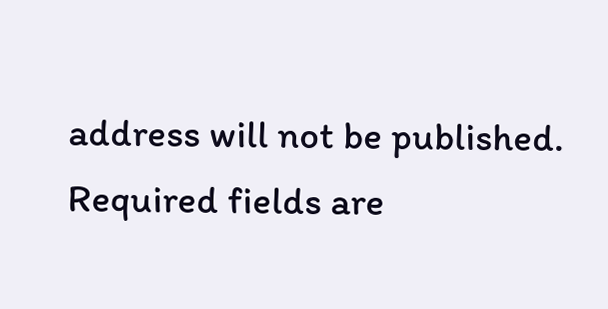address will not be published. Required fields are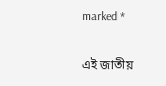marked *

এই জাতীয়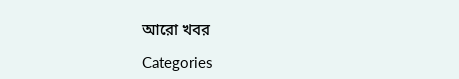আরো খবর

Categories